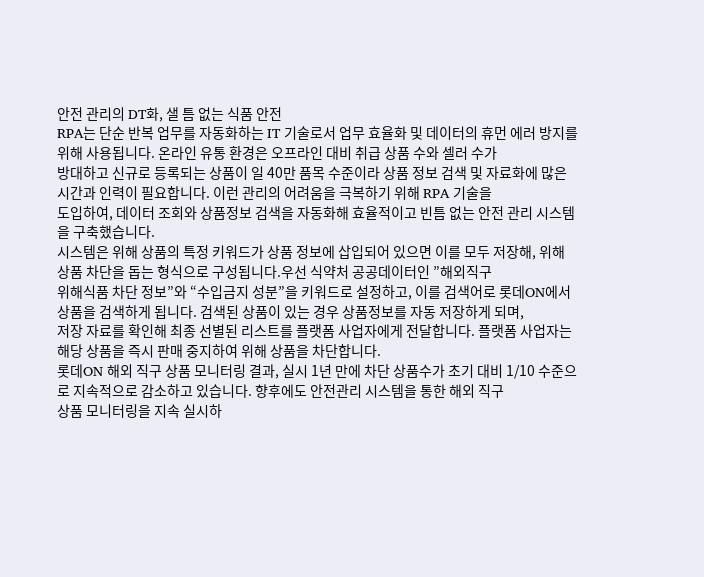안전 관리의 DT화, 샐 틈 없는 식품 안전
RPA는 단순 반복 업무를 자동화하는 IT 기술로서 업무 효율화 및 데이터의 휴먼 에러 방지를 위해 사용됩니다. 온라인 유통 환경은 오프라인 대비 취급 상품 수와 셀러 수가
방대하고 신규로 등록되는 상품이 일 40만 품목 수준이라 상품 정보 검색 및 자료화에 많은 시간과 인력이 필요합니다. 이런 관리의 어려움을 극복하기 위해 RPA 기술을
도입하여, 데이터 조회와 상품정보 검색을 자동화해 효율적이고 빈틈 없는 안전 관리 시스템을 구축했습니다.
시스템은 위해 상품의 특정 키워드가 상품 정보에 삽입되어 있으면 이를 모두 저장해, 위해 상품 차단을 돕는 형식으로 구성됩니다.우선 식약처 공공데이터인 ”해외직구
위해식품 차단 정보”와 “수입금지 성분”을 키워드로 설정하고, 이를 검색어로 롯데ON에서 상품을 검색하게 됩니다. 검색된 상품이 있는 경우 상품정보를 자동 저장하게 되며,
저장 자료를 확인해 최종 선별된 리스트를 플랫폼 사업자에게 전달합니다. 플랫폼 사업자는 해당 상품을 즉시 판매 중지하여 위해 상품을 차단합니다.
롯데ON 해외 직구 상품 모니터링 결과, 실시 1년 만에 차단 상품수가 초기 대비 1/10 수준으로 지속적으로 감소하고 있습니다. 향후에도 안전관리 시스템을 통한 해외 직구
상품 모니터링을 지속 실시하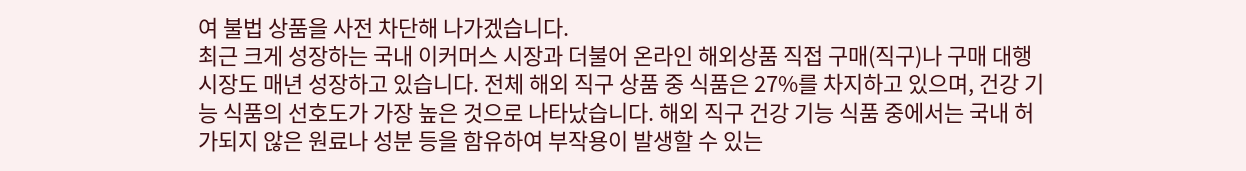여 불법 상품을 사전 차단해 나가겠습니다.
최근 크게 성장하는 국내 이커머스 시장과 더불어 온라인 해외상품 직접 구매(직구)나 구매 대행 시장도 매년 성장하고 있습니다. 전체 해외 직구 상품 중 식품은 27%를 차지하고 있으며, 건강 기능 식품의 선호도가 가장 높은 것으로 나타났습니다. 해외 직구 건강 기능 식품 중에서는 국내 허가되지 않은 원료나 성분 등을 함유하여 부작용이 발생할 수 있는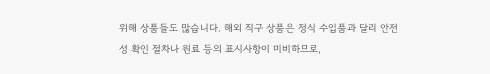위해 상품들도 많습니다. 해외 직구 상품은 정식 수입품과 달리 안전성 확인 절차나 원료 등의 표시사항이 미비하므로,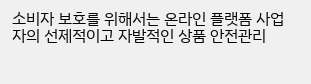소비자 보호를 위해서는 온라인 플랫폼 사업자의 선제적이고 자발적인 상품 안전관리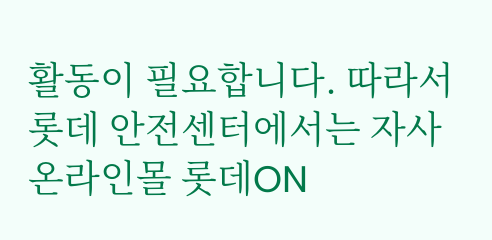활동이 필요합니다. 따라서 롯데 안전센터에서는 자사 온라인몰 롯데ON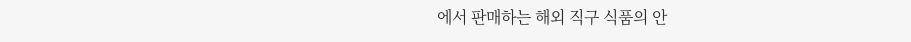에서 판매하는 해외 직구 식품의 안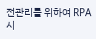전관리를 위하여 RPA 시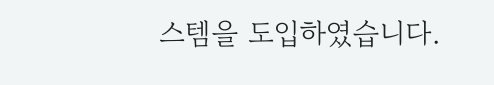스템을 도입하였습니다.